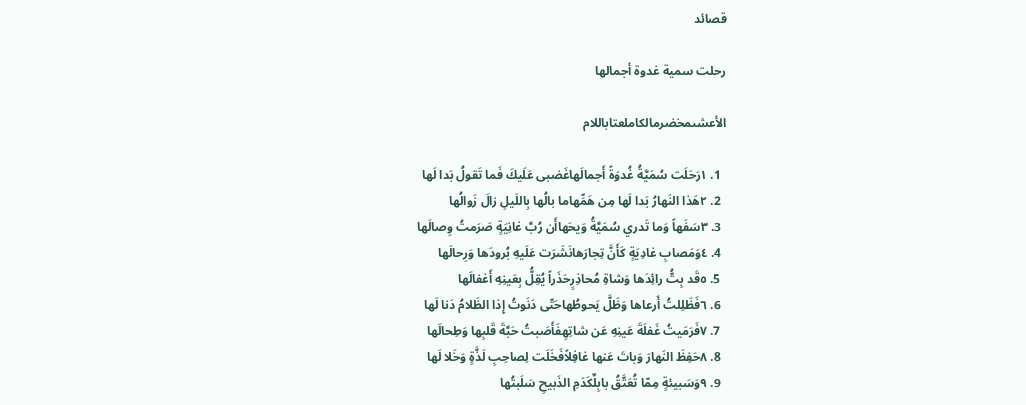قصائد

رحلت سمية غدوة أجمالها

الأعشىمخضرمالكاملعتاباللام

  1. ١رَحَلَت سُمَيَّةُ غُدوَةً أَجمالَهاغَضبى عَلَيكَ فَما تَقولُ بَدا لَها
  2. ٢هَذا النَهارُ بَدا لَها مِن هَمِّهاما بالُها بِاللَيلِ زالَ زَوالُها
  3. ٣سَفَهاً وَما تَدري سُمَيَّةُ وَيحَهاأَن رُبَّ غانِيَةٍ صَرَمتُ وِصالَها
  4. ٤وَمَصابِ غادِيَةٍ كَأَنَّ تِجارَهانَشَرَت عَلَيهِ بُرودَها وَرِحالَها
  5. ٥قَد بِتُّ رائِدَها وَشاةِ مُحاذِرٍحَذَراً يُقِلُّ بِعَينِهِ أَغفالَها
  6. ٦فَظَلِلتُ أَرعاها وَظَلَّ يَحوطُهاحَتّى دَنَوتُ إِذا الظَلامُ دَنا لَها
  7. ٧فَرَمَيتُ غَفلَةَ عَينِهِ عَن شاتِهِفَأَصَبتُ حَبَّةَ قَلبِها وَطِحالَها
  8. ٨حَفِظَ النَهارَ وَباتَ عَنها غافِلاًفَخَلَت لِصاحِبِ لَذَّةٍ وَخَلا لَها
  9. ٩وَسَبيئةٍ مِمّا تُعَتَّقُ بابِلٌكَدَمِ الذَبيحِ سَلَبتُها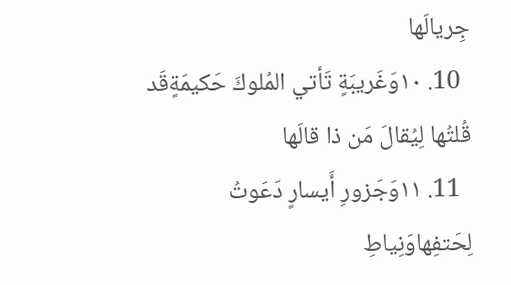جِريالَها
  10. ١٠وَغَريبَةٍ تَأتي المُلوكَ حَكيمَةٍقَد قُلتُها لِيُقالَ مَن ذا قالَها
  11. ١١وَجَزورِ أَيسارٍ دَعَوتُ لِحَتفِهاوَنِياطِ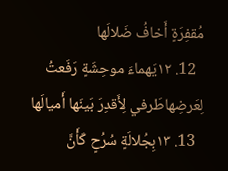مُقفِرَةٍ أَخافُ ضَلالَها
  12. ١٢يَهماءَ موحِشَةٍ رَفَعتُ لِعَرضِهاطَرفي لِأَقدِرَ بَينَها أَميالَها
  13. ١٣بِجُلالَةٍ سُرُحٍ كَأَنَّ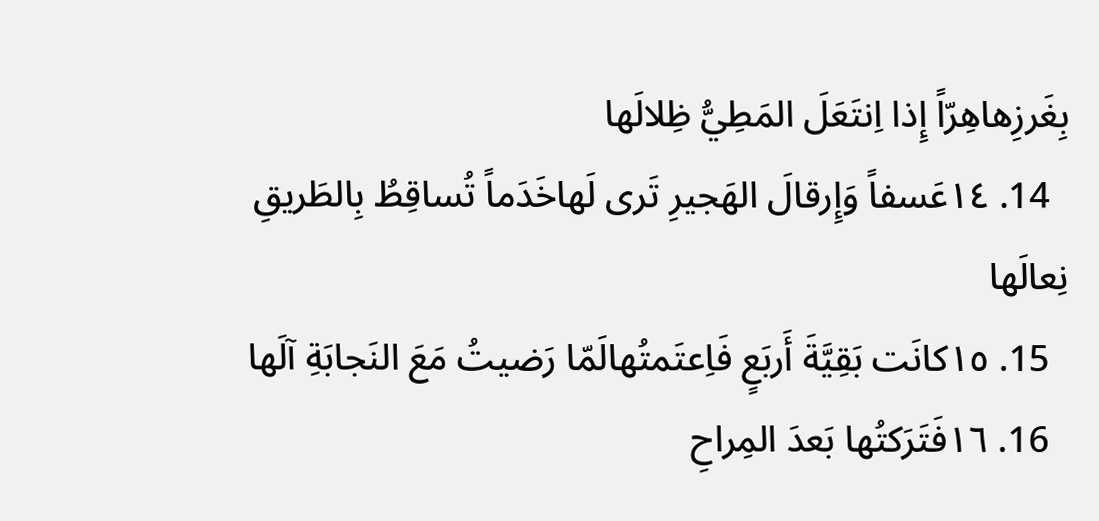بِغَرزِهاهِرّاً إِذا اِنتَعَلَ المَطِيُّ ظِلالَها
  14. ١٤عَسفاً وَإِرقالَ الهَجيرِ تَرى لَهاخَدَماً تُساقِطُ بِالطَريقِ نِعالَها
  15. ١٥كانَت بَقِيَّةَ أَربَعٍ فَاِعتَمتُهالَمّا رَضيتُ مَعَ النَجابَةِ آلَها
  16. ١٦فَتَرَكتُها بَعدَ المِراحِ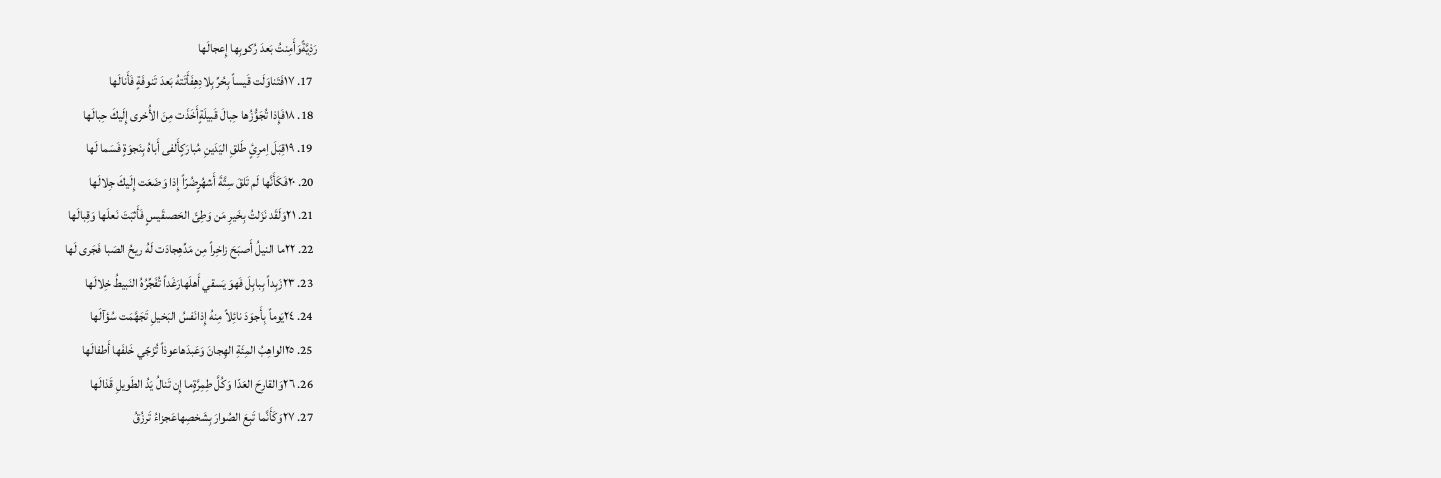رَذِيَّةًوَأَمِنتُ بَعدَ رُكوبِها إِعجالَها
  17. ١٧فَتَناوَلَت قَيساً بِحُرِّ بِلادِهِفَأَتَتهُ بَعدَ تَنوفَةٍ فَأَنالَها
  18. ١٨فَإِذا تُجَوُّزُها حِبالَ قَبيلَةٍأَخَذَت مِنَ الأُخرى إِلَيكَ حِبالَها
  19. ١٩قِبَلَ اِمرِئٍ طَلقِ اليَدَينِ مُبارَكٍأَلفى أَباهُ بِنَجوَةٍ فَسَما لَها
  20. ٢٠فَكَأَنَّها لَم تَلقَ سِتَّةَ أَشهُرٍضُرّاً إِذا وَضَعَت إِلَيكَ جِلالَها
  21. ٢١وَلَقَد نَزَلتُ بِخَيرِ مَن وَطِئَ الحَصىقَيسٍ فَأَثبَتَ نَعلَها وَقِبالَها
  22. ٢٢ما النيلُ أَصبَحَ زاخِراً مِن مَدِّهِجادَت لَهُ ريحُ الصَبا فَجَرى لَها
  23. ٢٣زَبِداً بِبابِلَ فَهوَ يَسقي أَهلَهارَغَداً تُفَجِّرُهُ النَبيطُ خِلالَها
  24. ٢٤يَوماً بِأَجوَدَ نائِلاً مِنهُ إِذانَفسُ البَخيلِ تَجَهَّمَت سُؤآلَها
  25. ٢٥الواهِبُ المِئَةِ الهِجانَ وَعَبدَهاعوذاً تُزَجّي خَلفَها أَطفالَها
  26. ٢٦وَالقارِحَ العَدّا وَكُلَّ طِمِرَّةٍما إِن تَنالُ يَدُ الطَويلِ قَذالَها
  27. ٢٧وَكَأَنَّما تَبِعَ الصُوارَ بِشَخصِهاعَجزاءُ تَرزُقُ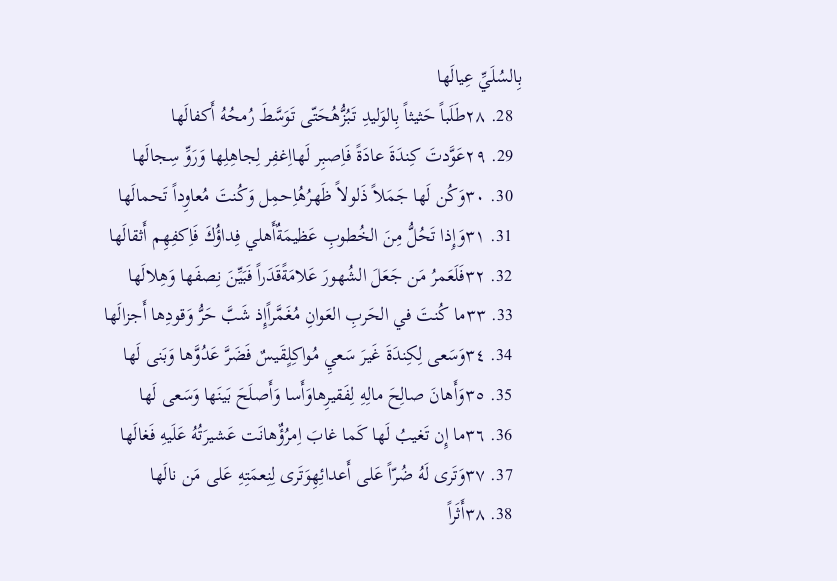بِالسُلَيِّ عِيالَها
  28. ٢٨طَلَباً حَثيثاً بِالوَليدِ تَبُزُّهُحَتّى تَوَسَّطَ رُمحُهُ أَكفالَها
  29. ٢٩عَوَّدتَ كِندَةَ عادَةً فَاِصبِر لَهااِغفِر لِجاهِلِها وَرَوِّ سِجالَها
  30. ٣٠وَكُن لَها جَمَلاً ذَلولاً ظَهرُهُاِحمِل وَكُنتَ مُعاوِداً تَحمالَها
  31. ٣١وَإِذا تَحُلُّ مِنَ الخُطوبِ عَظيمَةٌأَهلي فِداؤُكَ فَاِكفِهِم أَثقالَها
  32. ٣٢فَلَعَمرُ مَن جَعَلَ الشُهورَ عَلامَةًقَدَراً فَبَيِّنَ نِصفَها وَهِلالَها
  33. ٣٣ما كُنتَ في الحَربِ العَوانِ مُغَمَّراًإِذ شَبَّ حَرُّ وَقودِها أَجزالَها
  34. ٣٤وَسَعى لِكِندَةَ غَيرَ سَعيِ مُواكِلٍقَيسٌ فَضَرَّ عَدُوَّها وَبَنى لَها
  35. ٣٥وَأَهانَ صالِحَ مالِهِ لِفَقيرِهاوَأَسا وَأَصلَحَ بَينَها وَسَعى لَها
  36. ٣٦ما إِن تَغيبُ لَها كَما غابَ اِمرُؤٌهانَت عَشيرَتُهُ عَلَيهِ فَغالَها
  37. ٣٧وَتَرى لَهُ ضُرّاً عَلى أَعدائِهِوَتَرى لِنِعمَتِهِ عَلى مَن نالَها
  38. ٣٨أَثَراً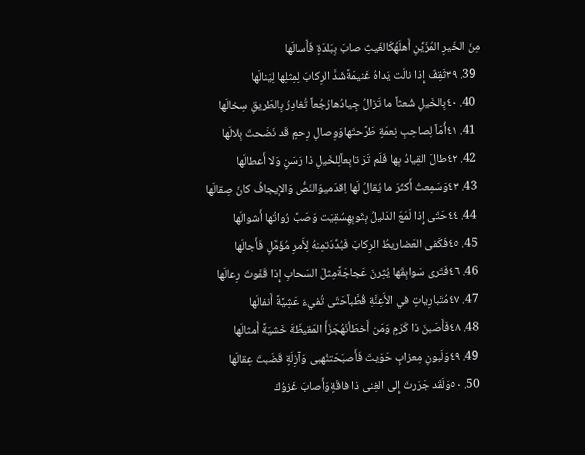مِنَ الخَيرِ المُزَيِّنِ أَهلَهُكَالغَيثِ صابَ بِبَلدَةٍ فَأَسالَها
  39. ٣٩ثَقِفٌ إِذا نالَت يَداهُ غَنيمَةًشَدَّ الرِكابَ لِمِثلِها لِيَنالَها
  40. ٤٠بِالخَيلِ شُعثاً ما تَزالُ جِيادُهارُجُعاً تُغادِرُ بِالطَريقِ سِخالَها
  41. ٤١أُمّاً لِصاحِبِ نِعمَةٍ طَرَّحتَهاوَوِصالِ رِحمٍ قَد نَضَحتَ بِلالَها
  42. ٤٢طالَ القِيادُ بِها فَلَم تَرَ تابِعاًلِلخَيلِ ذا رَسَنٍ وَلا أَعطالَها
  43. ٤٣وَسَمِعتُ أَكثَرَ ما يُقالُ لَها اِقدَميوَالنَصُّ وَالإيجافُ كانَ صِقالَها
  44. ٤٤حَتّى إِذا لَمَعَ الدَليلُ بِثَوبِهِسُقِيَت وَصَبَّ رُواتُها أَشوالَها
  45. ٤٥فَكَفى العَضاريطُ الرِكابَ فَبُدِّدَتمِنهُ لِأَمرِ مُؤَمَّلٍ فَأَجالَها
  46. ٤٦فَتَرى سَوابِقَها يُثِرنَ عَجاجَةًمِثلَ السَحابِ إِذا قَفَوتَ رِعالَها
  47. ٤٧مُتَبارِياتٍ في الأَعِنَّةِ قُطَّباًحَتّى تُفيءَ عَشِيَّةً أَنفالَها
  48. ٤٨فَأَصَبنَ ذا كَرَمٍ وَمَن أَخطَأنَهُجَزَأَ المَقيظَةَ خَشيَةً أَمثالَها
  49. ٤٩وَلَبونِ مِعزابٍ حَوَيتَ فَأَصبَحَتنُهبى وَآزِلَةٍ قَضَبتَ عِقالَها
  50. ٥٠وَلَقَد جَرَرتَ إِلى الغِنى ذا فاقَةٍوَأَصابَ غَزوُكَ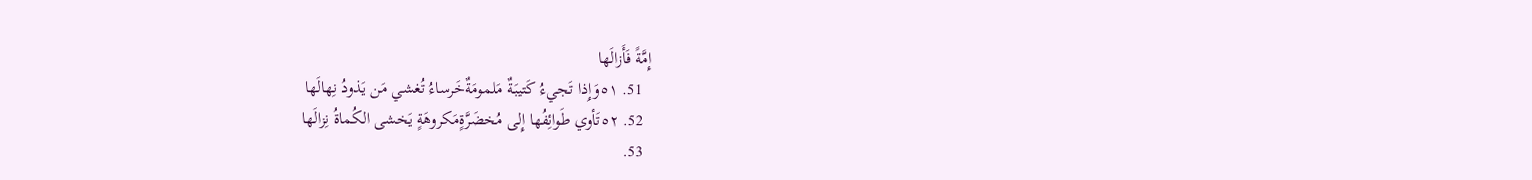إِمَّةً فَأَزالَها
  51. ٥١وَإِذا تَجيءُ كَتيبَةٌ مَلمومَةٌخَرساءُ تُغشي مَن يَذودُ نِهالَها
  52. ٥٢تَأوي طَوائِفُها إِلى مُخضَرَّةٍمَكروهَةٍ يَخشى الكُماةُ نِزالَها
  53.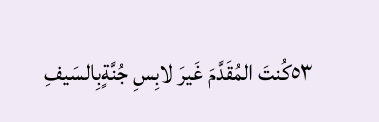٥٣كُنتَ المُقَدَّمَ غَيرَ لابِسِ جُنَّةٍبِالسَيفِ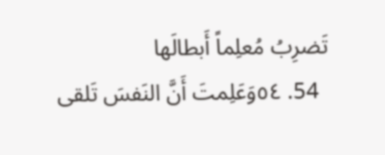تَضرِبُ مُعلِماً أَبطالَها
  54. ٥٤وَعَلِمتَ أَنَّ النَفسَ تَلقى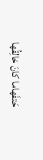حَتفَهاما كانَ خالِقُها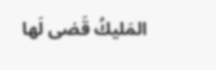المَليكُ قَضى لَها